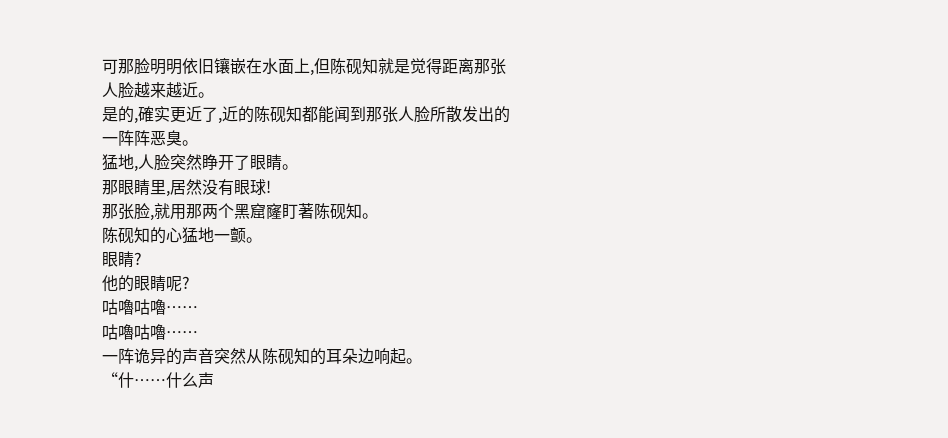可那脸明明依旧镶嵌在水面上,但陈砚知就是觉得距离那张人脸越来越近。
是的,確实更近了,近的陈砚知都能闻到那张人脸所散发出的一阵阵恶臭。
猛地,人脸突然睁开了眼睛。
那眼睛里,居然没有眼球!
那张脸,就用那两个黑窟窿盯著陈砚知。
陈砚知的心猛地一颤。
眼睛?
他的眼睛呢?
咕嚕咕嚕……
咕嚕咕嚕……
一阵诡异的声音突然从陈砚知的耳朵边响起。
“什……什么声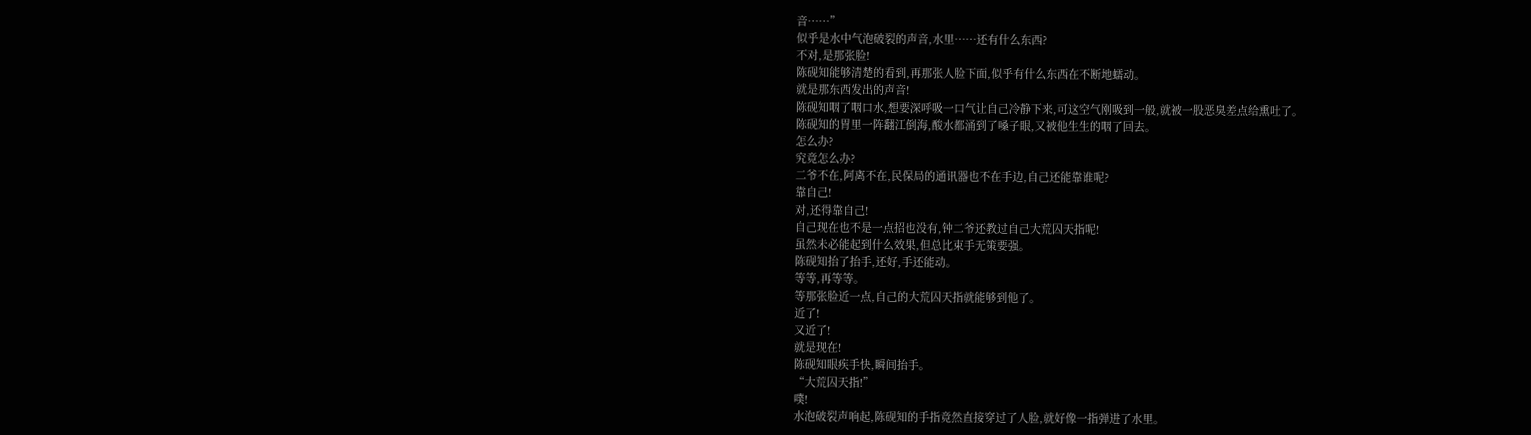音……”
似乎是水中气泡破裂的声音,水里……还有什么东西?
不对,是那张脸!
陈砚知能够清楚的看到,再那张人脸下面,似乎有什么东西在不断地蠕动。
就是那东西发出的声音!
陈砚知咽了咽口水,想要深呼吸一口气让自己冷静下来,可这空气刚吸到一般,就被一股恶臭差点给熏吐了。
陈砚知的胃里一阵翻江倒海,酸水都涌到了嗓子眼,又被他生生的咽了回去。
怎么办?
究竟怎么办?
二爷不在,阿离不在,民保局的通讯器也不在手边,自己还能靠谁呢?
靠自己!
对,还得靠自己!
自己现在也不是一点招也没有,钟二爷还教过自己大荒囚天指呢!
虽然未必能起到什么效果,但总比束手无策要强。
陈砚知抬了抬手,还好,手还能动。
等等,再等等。
等那张脸近一点,自己的大荒囚天指就能够到他了。
近了!
又近了!
就是现在!
陈砚知眼疾手快,瞬间抬手。
“大荒囚天指!”
噗!
水泡破裂声响起,陈砚知的手指竟然直接穿过了人脸,就好像一指弹进了水里。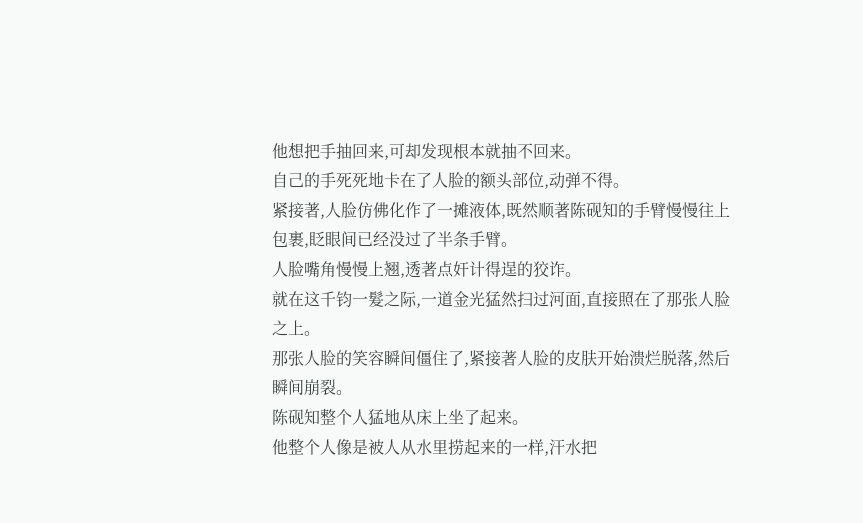他想把手抽回来,可却发现根本就抽不回来。
自己的手死死地卡在了人脸的额头部位,动弹不得。
紧接著,人脸仿佛化作了一摊液体,既然顺著陈砚知的手臂慢慢往上包裹,眨眼间已经没过了半条手臂。
人脸嘴角慢慢上翘,透著点奸计得逞的狡诈。
就在这千钧一髮之际,一道金光猛然扫过河面,直接照在了那张人脸之上。
那张人脸的笑容瞬间僵住了,紧接著人脸的皮肤开始溃烂脱落,然后瞬间崩裂。
陈砚知整个人猛地从床上坐了起来。
他整个人像是被人从水里捞起来的一样,汗水把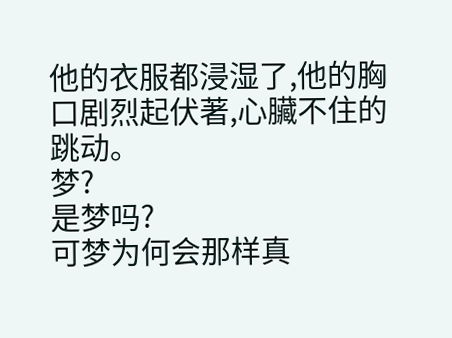他的衣服都浸湿了,他的胸口剧烈起伏著,心臟不住的跳动。
梦?
是梦吗?
可梦为何会那样真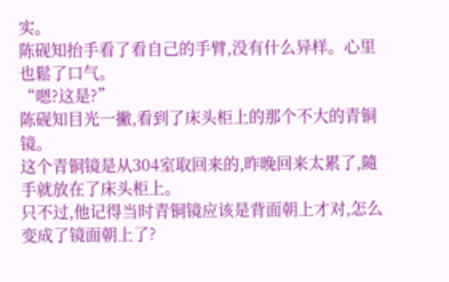实。
陈砚知抬手看了看自己的手臂,没有什么异样。心里也鬆了口气。
“嗯?这是?”
陈砚知目光一撇,看到了床头柜上的那个不大的青铜镜。
这个青铜镜是从304室取回来的,昨晚回来太累了,隨手就放在了床头柜上。
只不过,他记得当时青铜镜应该是背面朝上才对,怎么变成了镜面朝上了?